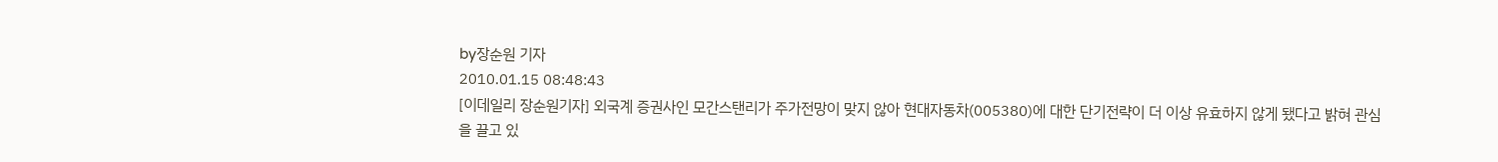by장순원 기자
2010.01.15 08:48:43
[이데일리 장순원기자] 외국계 증권사인 모간스탠리가 주가전망이 맞지 않아 현대자동차(005380)에 대한 단기전략이 더 이상 유효하지 않게 됐다고 밝혀 관심을 끌고 있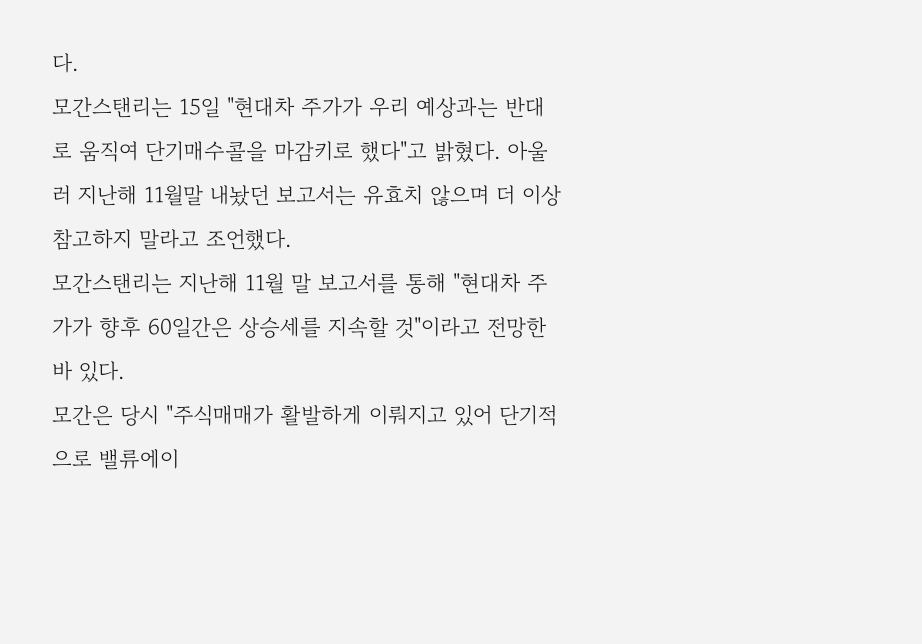다.
모간스탠리는 15일 "현대차 주가가 우리 예상과는 반대로 움직여 단기매수콜을 마감키로 했다"고 밝혔다. 아울러 지난해 11월말 내놨던 보고서는 유효치 않으며 더 이상 참고하지 말라고 조언했다.
모간스탠리는 지난해 11월 말 보고서를 통해 "현대차 주가가 향후 60일간은 상승세를 지속할 것"이라고 전망한 바 있다.
모간은 당시 "주식매매가 활발하게 이뤄지고 있어 단기적으로 밸류에이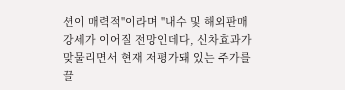션이 매력적"이라며 "내수 및 해외판매 강세가 이어질 전망인데다, 신차효과가 맞물리면서 현재 저평가돼 있는 주가를 끌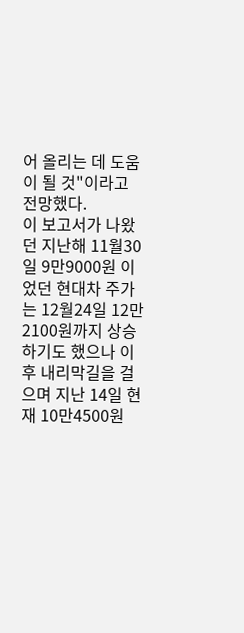어 올리는 데 도움이 될 것"이라고 전망했다.
이 보고서가 나왔던 지난해 11월30일 9만9000원 이었던 현대차 주가는 12월24일 12만2100원까지 상승하기도 했으나 이후 내리막길을 걸으며 지난 14일 현재 10만4500원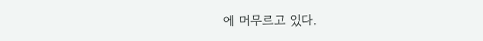에 머무르고 있다.